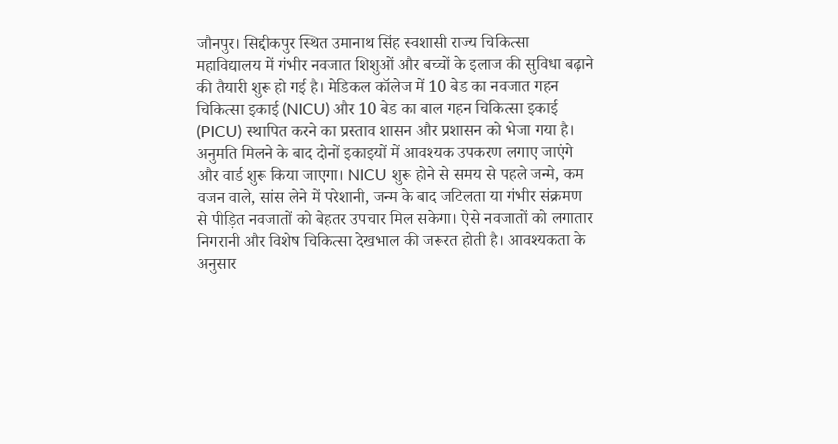जौनपुर। सिद्दीकपुर स्थित उमानाथ सिंह स्वशासी राज्य चिकित्सा महाविद्यालय में गंभीर नवजात शिशुओं और बच्चों के इलाज की सुविधा बढ़ाने की तैयारी शुरू हो गई है। मेडिकल कॉलेज में 10 बेड का नवजात गहन चिकित्सा इकाई (NICU) और 10 बेड का बाल गहन चिकित्सा इकाई (PICU) स्थापित करने का प्रस्ताव शासन और प्रशासन को भेजा गया है। अनुमति मिलने के बाद दोनों इकाइयों में आवश्यक उपकरण लगाए जाएंगे और वार्ड शुरू किया जाएगा। NICU शुरू होने से समय से पहले जन्मे, कम वजन वाले, सांस लेने में परेशानी, जन्म के बाद जटिलता या गंभीर संक्रमण से पीड़ित नवजातों को बेहतर उपचार मिल सकेगा। ऐसे नवजातों को लगातार निगरानी और विशेष चिकित्सा देखभाल की जरूरत होती है। आवश्यकता के अनुसार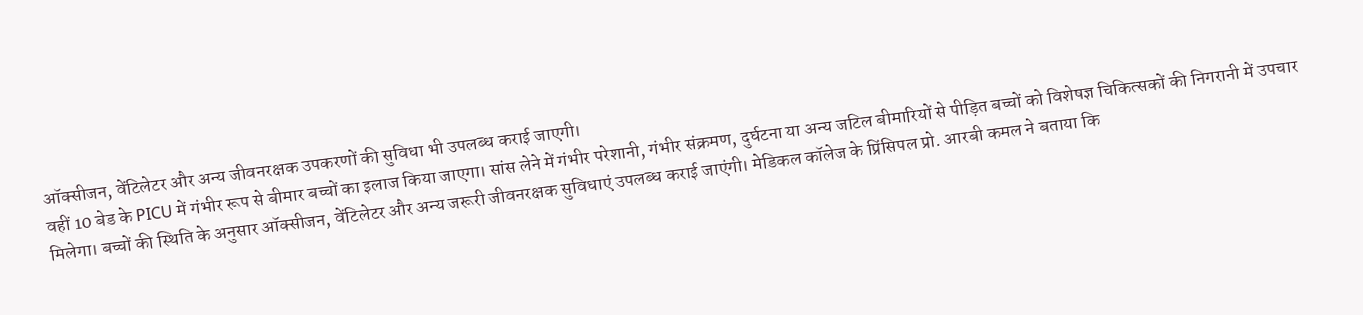ऑक्सीजन, वेंटिलेटर और अन्य जीवनरक्षक उपकरणों की सुविधा भी उपलब्ध कराई जाएगी।
वहीं 10 बेड के PICU में गंभीर रूप से बीमार बच्चों का इलाज किया जाएगा। सांस लेने में गंभीर परेशानी, गंभीर संक्रमण, दुर्घटना या अन्य जटिल बीमारियों से पीड़ित बच्चों को विशेषज्ञ चिकित्सकों की निगरानी में उपचार मिलेगा। बच्चों की स्थिति के अनुसार ऑक्सीजन, वेंटिलेटर और अन्य जरूरी जीवनरक्षक सुविधाएं उपलब्ध कराई जाएंगी। मेडिकल कॉलेज के प्रिंसिपल प्रो. आरबी कमल ने बताया कि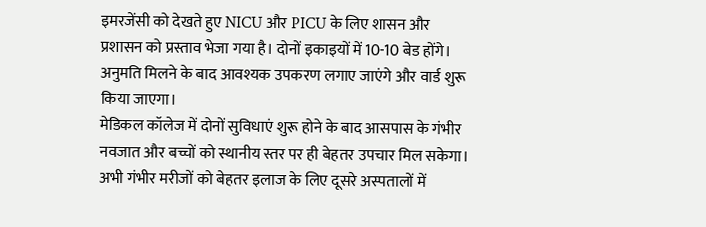इमरजेंसी को देखते हुए NICU और PICU के लिए शासन और प्रशासन को प्रस्ताव भेजा गया है। दोनों इकाइयों में 10-10 बेड होंगे। अनुमति मिलने के बाद आवश्यक उपकरण लगाए जाएंगे और वार्ड शुरू किया जाएगा।
मेडिकल कॉलेज में दोनों सुविधाएं शुरू होने के बाद आसपास के गंभीर नवजात और बच्चों को स्थानीय स्तर पर ही बेहतर उपचार मिल सकेगा। अभी गंभीर मरीजों को बेहतर इलाज के लिए दूसरे अस्पतालों में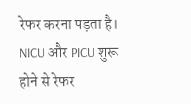रेफर करना पड़ता है। NICU और PICU शुरू होने से रेफर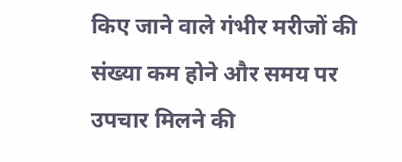किए जाने वाले गंभीर मरीजों की संख्या कम होने और समय पर उपचार मिलने की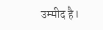उम्मीद है।